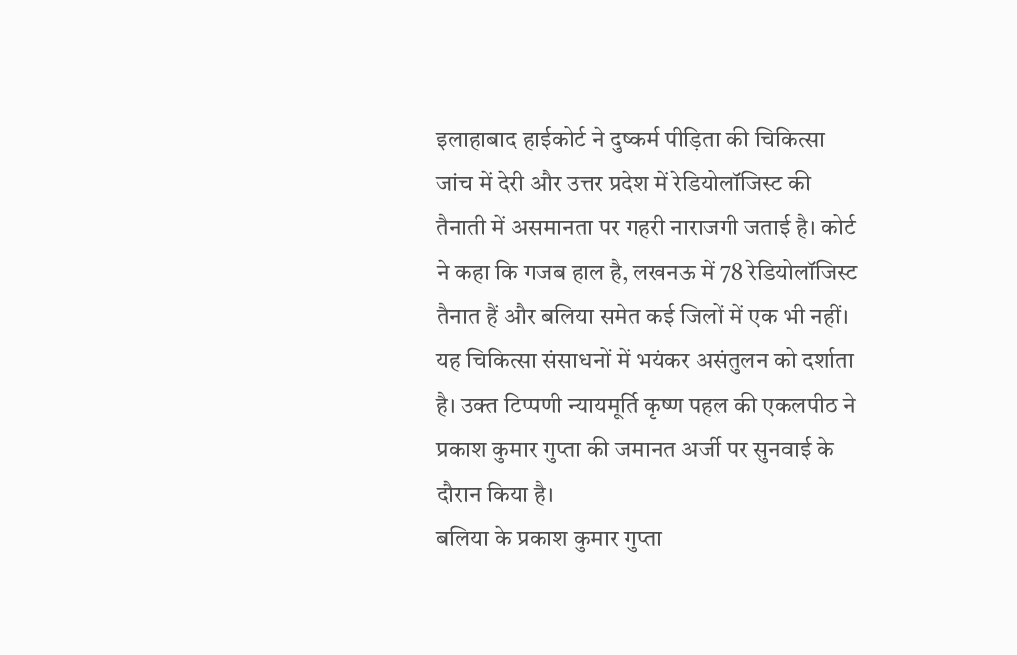इलाहाबाद हाईकोर्ट ने दुष्कर्म पीड़िता की चिकित्सा जांच में देरी और उत्तर प्रदेश में रेडियोलॉजिस्ट की तैनाती में असमानता पर गहरी नाराजगी जताई है। कोर्ट ने कहा कि गजब हाल है, लखनऊ में 78 रेडियोलॉजिस्ट तैनात हैं और बलिया समेत कई जिलों में एक भी नहीं। यह चिकित्सा संसाधनों में भयंकर असंतुलन को दर्शाता है। उक्त टिप्पणी न्यायमूर्ति कृष्ण पहल की एकलपीठ ने प्रकाश कुमार गुप्ता की जमानत अर्जी पर सुनवाई के दौरान किया है।
बलिया के प्रकाश कुमार गुप्ता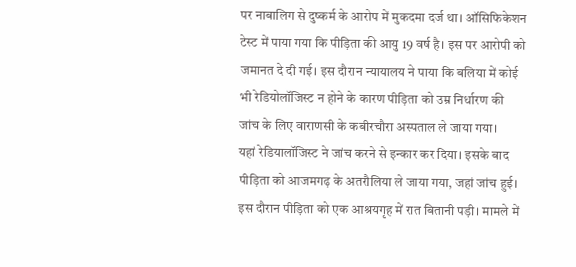पर नाबालिग से दुष्कर्म के आरोप में मुकदमा दर्ज था। ऑसिफिकेशन टेस्ट में पाया गया कि पीड़िता की आयु 19 वर्ष है। इस पर आरोपी को जमानत दे दी गई। इस दौरान न्यायालय ने पाया कि बलिया में कोई भी रेडियोलॉजिस्ट न होने के कारण पीड़िता को उम्र निर्धारण की जांच के लिए वाराणसी के कबीरचौरा अस्पताल ले जाया गया।
यहां रेडियालॉजिस्ट ने जांच करने से इन्कार कर दिया। इसके बाद पीड़िता को आजमगढ़ के अतरौलिया ले जाया गया, जहां जांच हुई। इस दौरान पीड़िता को एक आश्रयगृह में रात बितानी पड़ी। मामले में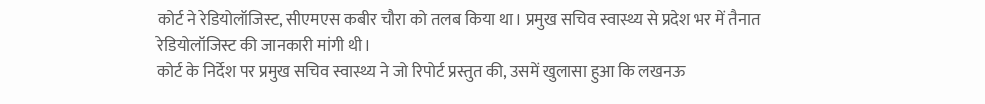कोर्ट ने रेडियोलॉजिस्ट, सीएमएस कबीर चौरा को तलब किया था। प्रमुख सचिव स्वास्थ्य से प्रदेश भर में तैनात रेडियोलॉजिस्ट की जानकारी मांगी थी।
कोर्ट के निर्देश पर प्रमुख सचिव स्वास्थ्य ने जो रिपोर्ट प्रस्तुत की, उसमें खुलासा हुआ कि लखनऊ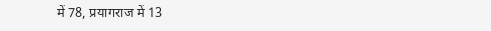में 78, प्रयागराज में 13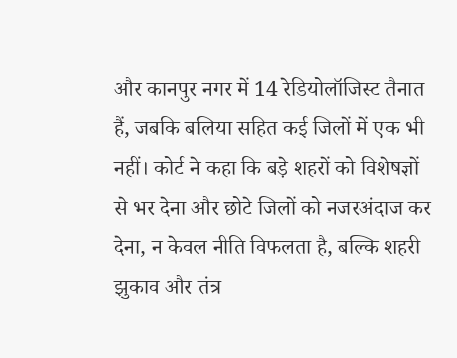और कानपुर नगर में 14 रेडियोलॉजिस्ट तैनात हैं, जबकि बलिया सहित कई जिलों में एक भी नहीं। कोर्ट ने कहा कि बड़े शहरों को विशेषज्ञों से भर देना और छोटे जिलों को नजरअंदाज कर देना, न केवल नीति विफलता है, बल्कि शहरी झुकाव और तंत्र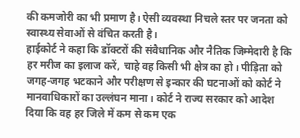की कमजोरी का भी प्रमाण है। ऐसी व्यवस्था निचले स्तर पर जनता को स्वास्थ्य सेवाओं से वंचित करती है।
हाईकोर्ट ने कहा कि डॉक्टरों की संवैधानिक और नैतिक जिम्मेदारी है कि हर मरीज का इलाज करें, चाहे वह किसी भी क्षेत्र का हो। पीड़िता को जगह-जगह भटकाने और परीक्षण से इन्कार की घटनाओं को कोर्ट ने मानवाधिकारों का उल्लंघन माना। कोर्ट ने राज्य सरकार को आदेश दिया कि वह हर जिले में कम से कम एक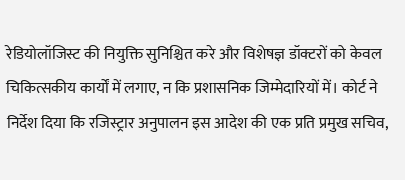रेडियोलॉजिस्ट की नियुक्ति सुनिश्चित करे और विशेषज्ञ डॉक्टरों को केवल चिकित्सकीय कार्यों में लगाए, न कि प्रशासनिक जिम्मेदारियों में। कोर्ट ने निर्देश दिया कि रजिस्ट्रार अनुपालन इस आदेश की एक प्रति प्रमुख सचिव,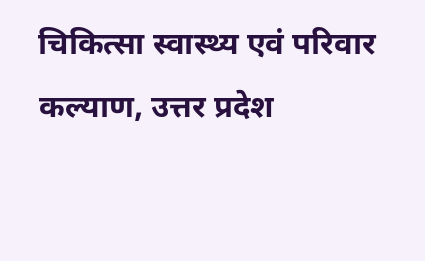चिकित्सा स्वास्थ्य एवं परिवार कल्याण, उत्तर प्रदेश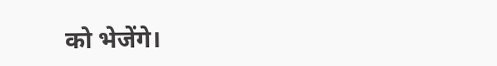को भेजेंगे।